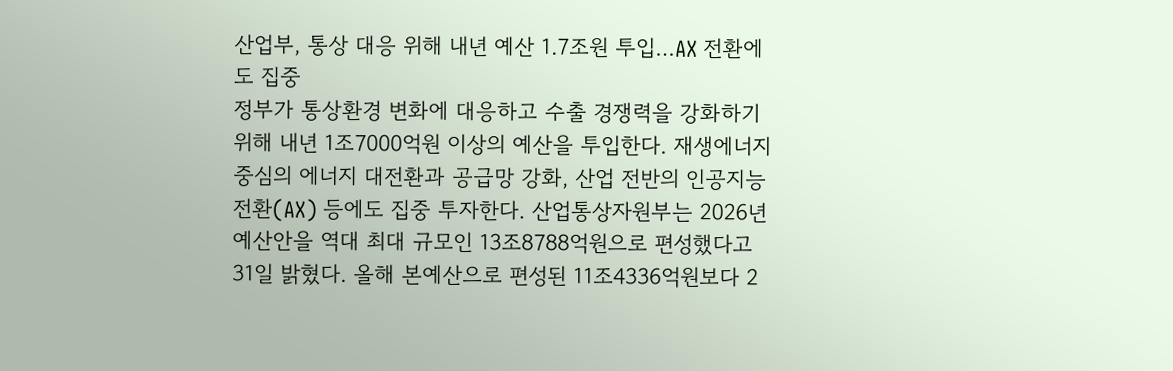산업부, 통상 대응 위해 내년 예산 1.7조원 투입…AX 전환에도 집중
정부가 통상환경 변화에 대응하고 수출 경쟁력을 강화하기 위해 내년 1조7000억원 이상의 예산을 투입한다. 재생에너지 중심의 에너지 대전환과 공급망 강화, 산업 전반의 인공지능 전환(AX) 등에도 집중 투자한다. 산업통상자원부는 2026년 예산안을 역대 최대 규모인 13조8788억원으로 편성했다고 31일 밝혔다. 올해 본예산으로 편성된 11조4336억원보다 2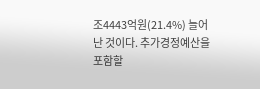조4443억원(21.4%) 늘어난 것이다. 추가경정예산을 포함할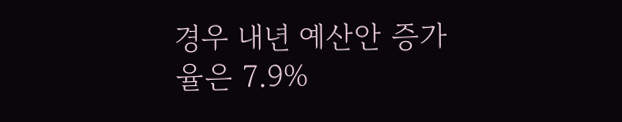경우 내년 예산안 증가율은 7.9%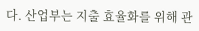다. 산업부는 지출 효율화를 위해 관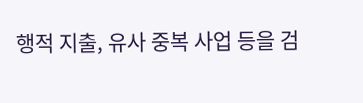행적 지출, 유사 중복 사업 등을 검